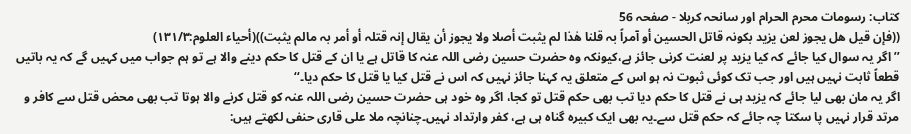کتاب: رسومات محرم الحرام اور سانحہ کربلا - صفحہ 56
((فإن قیل ھل یجوز لعن یزید بکونہ قاتل الحسین أو آمراً بہ قلنا ھٰذا لم یثبت أصلا ولا یجوز أن یقال إنہ قتلہ أو أمر بہ مالم یثبت))(أحیاء العلوم:۱۳۱/۳)
’’اگر یہ سوال کیا جائے کہ کیا یزید پر لعنت کرنی جائز ہے،کیونکہ وہ حضرت حسین رضی اللہ عنہ کا قاتل ہے یا ان کے قتل کا حکم دینے والا ہے تو ہم جواب میں کہیں گے کہ یہ باتیں قطعاً ثابت نہیں ہیں اور جب تک کوئی ثبوت نہ ہو اس کے متعلق یہ کہنا جائز نہیں کہ اس نے قتل کیا یا قتل کا حکم دیا۔‘‘
اگر یہ مان بھی لیا جائے کہ یزید ہی نے قتل کا حکم دیا تب بھی حکم قتل تو کجا، اگر وہ خود ہی حضرت حسین رضی اللہ عنہ کو قتل کرنے والا ہوتا تب بھی محض قتل سے کافر و مرتد قرار نہیں پا سکتا چہ جائے کہ حکم قتل سے۔یہ بھی ایک کبیرہ گناہ ہی ہے، کفر وارتداد نہیں۔چنانچہ ملا علی قاری حنفی لکھتے ہیں: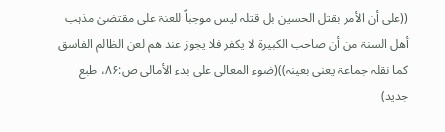((علی أن الأمر بقتل الحسین بل قتلہ لیس موجباً للعنۃ علی مقتضیٰ مذہب أھل السنۃ من أن صاحب الکبیرۃ لا یکفر فلا یجوز عند ھم لعن الظالم الفاسق کما نقلہ جماعۃ یعنی بعینہ))(ضوء المعالی علی بدء الأمالی ص:۸۶، طبع جدید)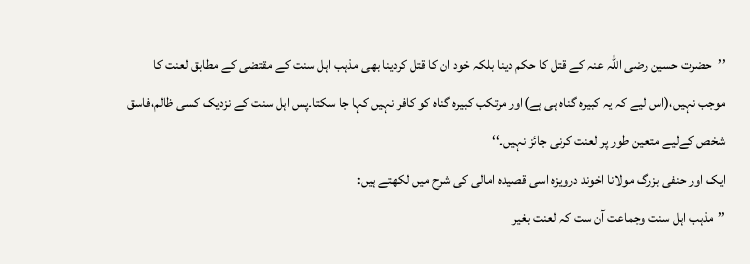’’حضرت حسین رضی اللہ عنہ کے قتل کا حکم دینا بلکہ خود ان کا قتل کردینا بھی مذہب اہل سنت کے مقتضی کے مطابق لعنت کا موجب نہیں،(اس لیے کہ یہ کبیرہ گناہ ہی ہے)اور مرتکب کبیرہ گناہ کو کافر نہیں کہا جا سکتا۔پس اہل سنت کے نزدیک کسی ظالم،فاسق شخص کےلیے متعین طور پر لعنت کرنی جائز نہیں۔‘‘
ایک اور حنفی بزرگ مولانا اخوند درویزہ اسی قصیدہ امالی کی شرح میں لکھتے ہیں:
’’مذہب اہل سنت وجماعت آن ست کہ لعنت بغیر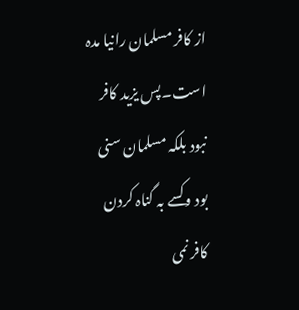از کافر مسلمان رانیا مدہ است۔پس یزید کافر نبود بلکہ مسلمان سنی بود وکسے بہ گناہ کردن کافر نمی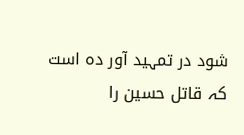شود در تمہید آور دہ است کہ قاتل حسین را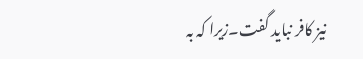نیز کافر نباید گفت۔زیرا کہ بہ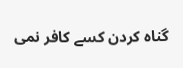گناہ کردن کسے کافر نمی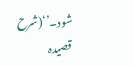شود۔’‘(شرح قصیدہ